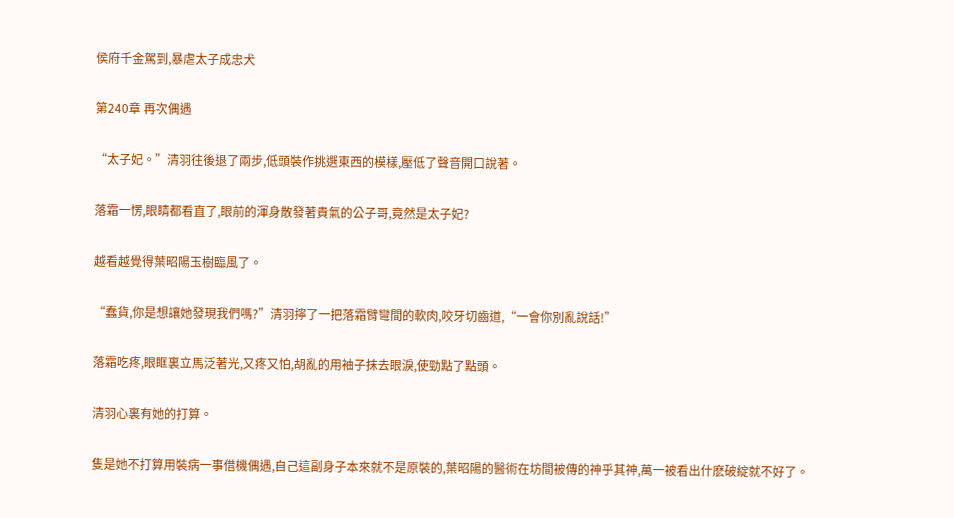侯府千金駕到,暴虐太子成忠犬

第240章 再次偶遇

“太子妃。”清羽往後退了兩步,低頭裝作挑選東西的模樣,壓低了聲音開口說著。

落霜一愣,眼睛都看直了,眼前的渾身散發著貴氣的公子哥,竟然是太子妃?

越看越覺得葉昭陽玉樹臨風了。

“蠢貨,你是想讓她發現我們嗎?”清羽擰了一把落霜臂彎間的軟肉,咬牙切齒道,“一會你別亂說話!”

落霜吃疼,眼眶裏立馬泛著光,又疼又怕,胡亂的用袖子抹去眼淚,使勁點了點頭。

清羽心裏有她的打算。

隻是她不打算用裝病一事借機偶遇,自己這副身子本來就不是原裝的,葉昭陽的醫術在坊間被傳的神乎其神,萬一被看出什麽破綻就不好了。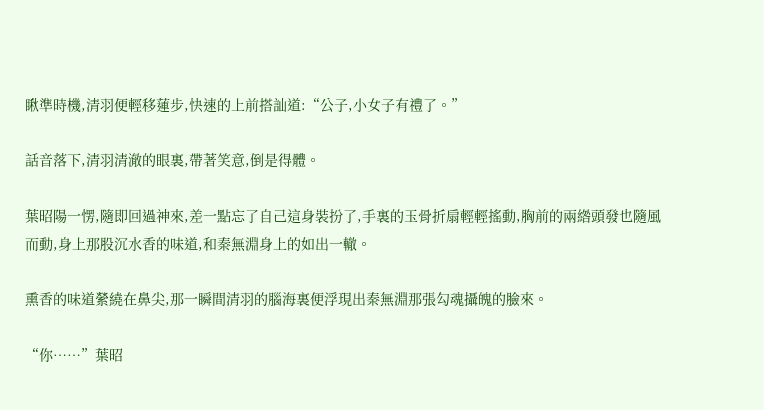瞅準時機,清羽便輕移蓮步,快速的上前搭訕道:“公子,小女子有禮了。”

話音落下,清羽清澈的眼裏,帶著笑意,倒是得體。

葉昭陽一愣,隨即回過神來,差一點忘了自己這身裝扮了,手裏的玉骨折扇輕輕搖動,胸前的兩綹頭發也隨風而動,身上那股沉水香的味道,和秦無淵身上的如出一轍。

熏香的味道縈繞在鼻尖,那一瞬間清羽的腦海裏便浮現出秦無淵那張勾魂攝魄的臉來。

“你……”葉昭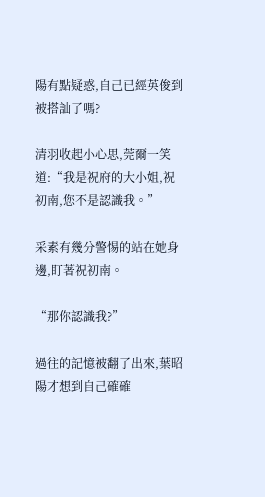陽有點疑惑,自己已經英俊到被搭訕了嗎?

清羽收起小心思,莞爾一笑道:“我是祝府的大小姐,祝初南,您不是認識我。”

采素有幾分警惕的站在她身邊,盯著祝初南。

“那你認識我?”

過往的記憶被翻了出來,葉昭陽才想到自己確確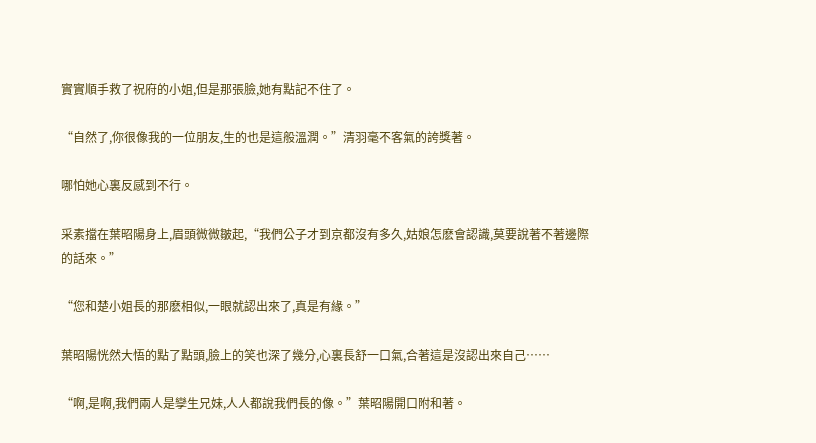實實順手救了祝府的小姐,但是那張臉,她有點記不住了。

“自然了,你很像我的一位朋友,生的也是這般溫潤。”清羽毫不客氣的誇獎著。

哪怕她心裏反感到不行。

采素擋在葉昭陽身上,眉頭微微皺起,“我們公子才到京都沒有多久,姑娘怎麽會認識,莫要說著不著邊際的話來。”

“您和楚小姐長的那麽相似,一眼就認出來了,真是有緣。”

葉昭陽恍然大悟的點了點頭,臉上的笑也深了幾分,心裏長舒一口氣,合著這是沒認出來自己……

“啊,是啊,我們兩人是孿生兄妹,人人都說我們長的像。”葉昭陽開口附和著。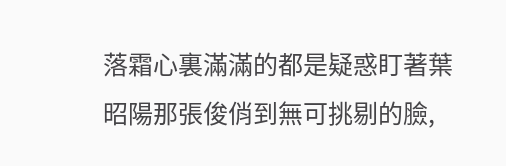落霜心裏滿滿的都是疑惑盯著葉昭陽那張俊俏到無可挑剔的臉,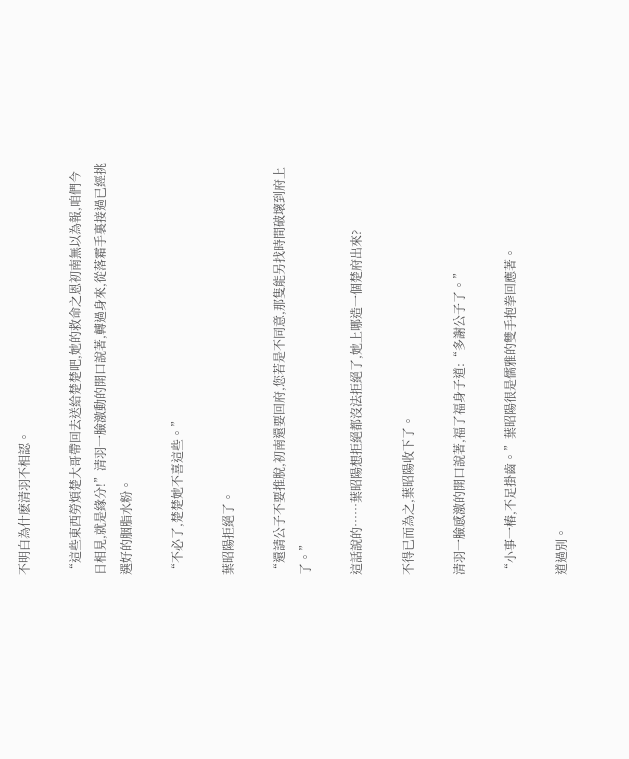不明白為什麽清羽不相認。

“這些東西勞煩楚大哥帶回去送給楚楚吧,她的救命之恩初南無以為報,咱們今日相見,就是緣分!”清羽一臉激動的開口說著,轉過身來,從落霜手裏接過已經挑選好的胭脂水粉。

“不必了,楚楚她不喜這些。”

葉昭陽拒絕了。

“還請公子不要推脫,初南還要回府,您若是不同意,那隻能另找時間破壞到府上了。”

這話說的……葉昭陽想拒絕都沒法拒絕了,她上哪造一個楚府出來?

不得已而為之,葉昭陽收下了。

清羽一臉感激的開口說著,福了福身子道:“多謝公子了。”

“小事一樁,不足掛齒。”葉昭陽很是儒雅的雙手抱拳回應著。

道過別。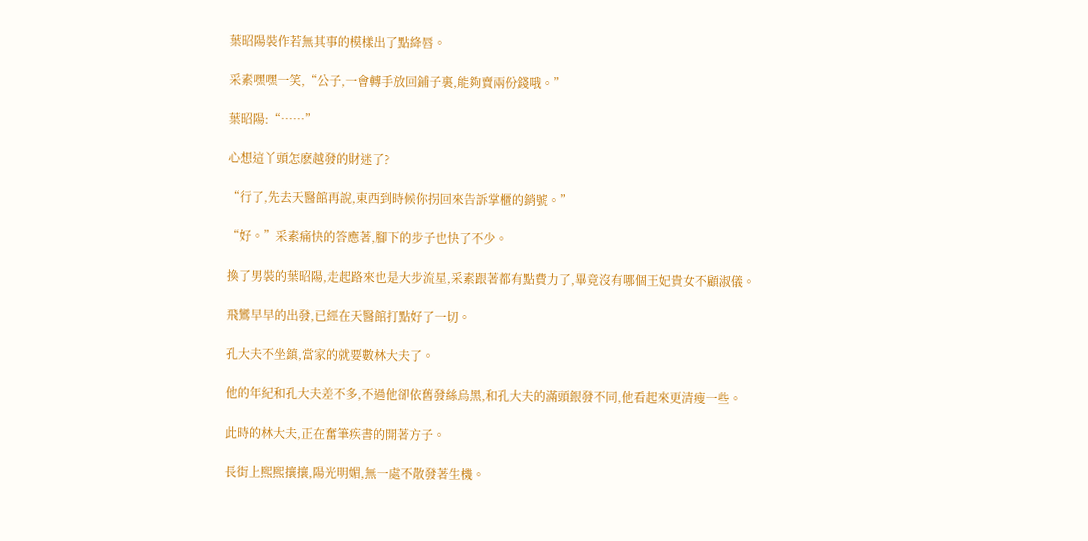葉昭陽裝作若無其事的模樣出了點絳唇。

采素嘿嘿一笑,“公子,一會轉手放回鋪子裏,能夠賣兩份錢哦。”

葉昭陽:“……”

心想這丫頭怎麽越發的財迷了?

“行了,先去天醫館再說,東西到時候你拐回來告訴掌櫃的銷號。”

“好。”采素痛快的答應著,腳下的步子也快了不少。

換了男裝的葉昭陽,走起路來也是大步流星,采素跟著都有點費力了,畢竟沒有哪個王妃貴女不顧淑儀。

飛鸞早早的出發,已經在天醫館打點好了一切。

孔大夫不坐鎮,當家的就要數林大夫了。

他的年紀和孔大夫差不多,不過他卻依舊發絲烏黑,和孔大夫的滿頭銀發不同,他看起來更清瘦一些。

此時的林大夫,正在奮筆疾書的開著方子。

長街上熙熙攘攘,陽光明媚,無一處不散發著生機。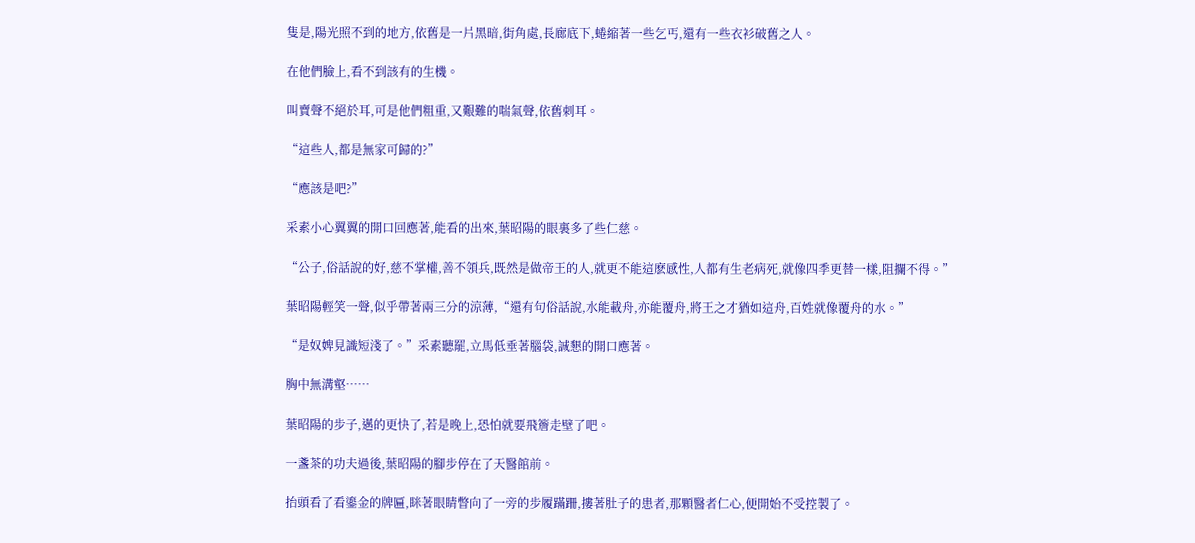隻是,陽光照不到的地方,依舊是一片黑暗,街角處,長廊底下,蜷縮著一些乞丐,還有一些衣衫破舊之人。

在他們臉上,看不到該有的生機。

叫賣聲不絕於耳,可是他們粗重,又艱難的喘氣聲,依舊刺耳。

“這些人,都是無家可歸的?”

“應該是吧?”

采素小心翼翼的開口回應著,能看的出來,葉昭陽的眼裏多了些仁慈。

“公子,俗話說的好,慈不掌權,善不領兵,既然是做帝王的人,就更不能這麽感性,人都有生老病死,就像四季更替一樣,阻攔不得。”

葉昭陽輕笑一聲,似乎帶著兩三分的涼薄,“還有句俗話說,水能載舟,亦能覆舟,將王之才猶如這舟,百姓就像覆舟的水。”

“是奴婢見識短淺了。”采素聽罷,立馬低垂著腦袋,誠懇的開口應著。

胸中無溝壑……

葉昭陽的步子,邁的更快了,若是晚上,恐怕就要飛簷走壁了吧。

一盞茶的功夫過後,葉昭陽的腳步停在了天醫館前。

抬頭看了看鎏金的牌匾,眯著眼睛瞥向了一旁的步履蹣跚,摟著肚子的患者,那顆醫者仁心,便開始不受控製了。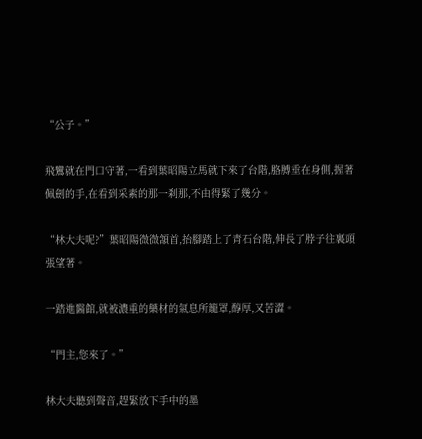“公子。”

飛鸞就在門口守著,一看到葉昭陽立馬就下來了台階,胳膊垂在身側,握著佩劍的手,在看到采素的那一刹那,不由得緊了幾分。

“林大夫呢?”葉昭陽微微頷首,抬腳踏上了青石台階,伸長了脖子往裏頭張望著。

一踏進醫館,就被濃重的藥材的氣息所籠罩,醇厚,又苦澀。

“門主,您來了。”

林大夫聽到聲音,趕緊放下手中的墨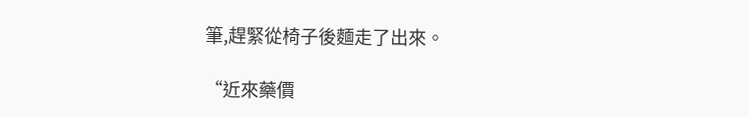筆,趕緊從椅子後麵走了出來。

“近來藥價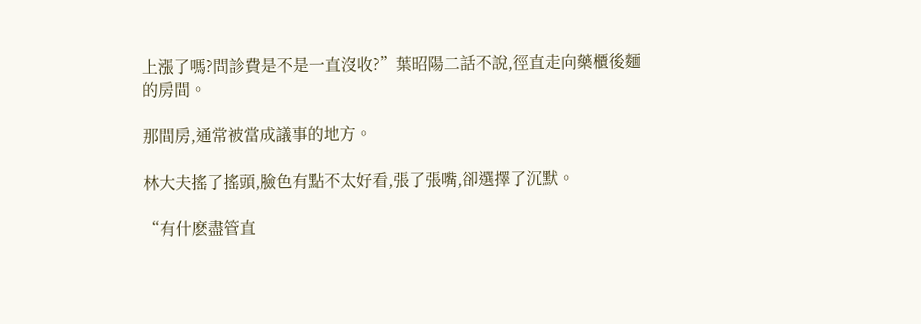上漲了嗎?問診費是不是一直沒收?”葉昭陽二話不說,徑直走向藥櫃後麵的房間。

那間房,通常被當成議事的地方。

林大夫搖了搖頭,臉色有點不太好看,張了張嘴,卻選擇了沉默。

“有什麽盡管直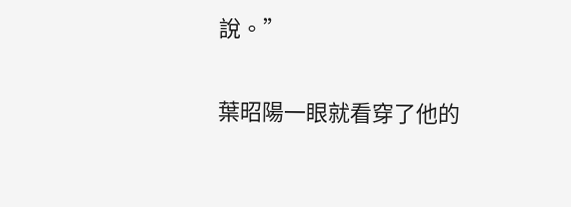說。”

葉昭陽一眼就看穿了他的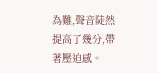為難,聲音陡然提高了幾分,帶著壓迫感。